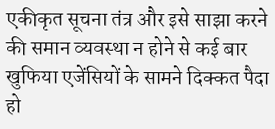एकीकृत सूचना तंत्र और इसे साझा करने की समान व्यवस्था न होने से कई बार खुफिया एजेंसियों के सामने दिक्कत पैदा हो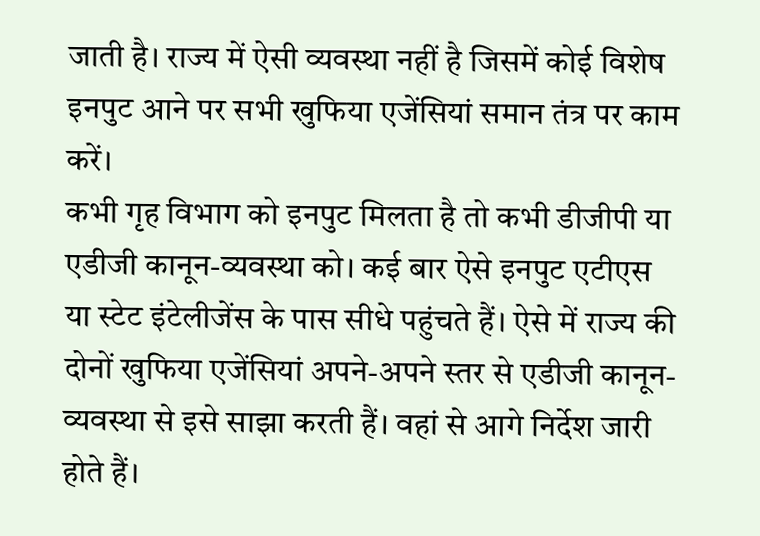जाती है। राज्य में ऐसी व्यवस्था नहीं है जिसमें कोई विशेष इनपुट आने पर सभी खुफिया एजेंसियां समान तंत्र पर काम करें।
कभी गृह विभाग को इनपुट मिलता है तो कभी डीजीपी या एडीजी कानून-व्यवस्था को। कई बार ऐसे इनपुट एटीएस या स्टेट इंटेलीजेंस के पास सीधे पहुंचते हैं। ऐसे में राज्य की दोनों खुफिया एजेंसियां अपने-अपने स्तर से एडीजी कानून-व्यवस्था से इसे साझा करती हैं। वहां से आगे निर्देश जारी होते हैं।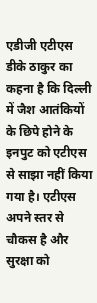एडीजी एटीएस डीके ठाकुर का कहना है कि दिल्ली में जैश आतंकियों के छिपे होने के इनपुट को एटीएस से साझा नहीं किया गया है। एटीएस अपने स्तर से चौकस है और सुरक्षा को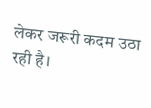लेकर जरूरी कदम उठा रही है।